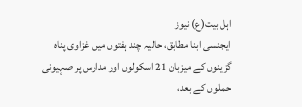اہل بیت(ع) نیوز
ایجنسی ابنا مطابق، حالیہ چند ہفتوں میں غزاوی پناہ گزینوں کے میزبان 21 اسکولوں اور مدارس پر صہیونی حملوں کے بعد،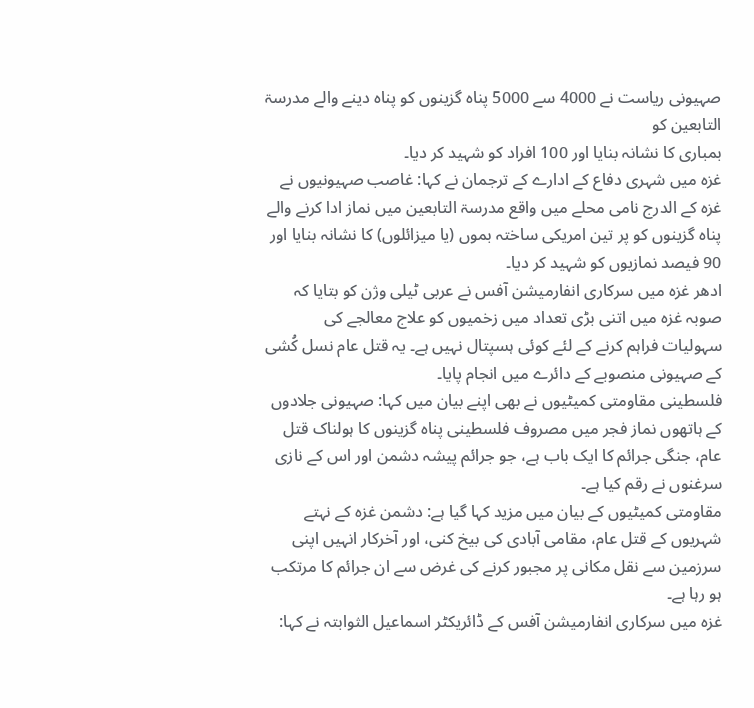صہیونی ریاست نے 4000 سے 5000 پناہ گزینوں کو پناہ دینے والے مدرسۃ التابعین کو
بمباری کا نشانہ بنایا اور 100 افراد کو شہید کر دیا۔
غزہ میں شہری دفاع کے ادارے کے ترجمان نے کہا: غاصب صہیونیوں نے غزہ کے الدرج نامی محلے میں واقع مدرسۃ التابعین میں نماز ادا کرنے والے پناہ گزینوں کو پر تین امریکی ساختہ بموں (یا میزائلوں) کا نشانہ بنایا اور 90 فیصد نمازیوں کو شہید کر دیا۔
ادھر غزہ میں سرکاری انفارمیشن آفس نے عربی ٹیلی وژن کو بتایا کہ صوبہ غزہ میں اتنی بڑی تعداد میں زخمیوں کو علاج معالجے کی سہولیات فراہم کرنے کے لئے کوئی ہسپتال نہیں ہے۔ یہ قتل عام نسل کُشی کے صہیونی منصوبے کے دائرے میں انجام پایا۔
فلسطینی مقاومتی کمیٹیوں نے بھی اپنے بیان میں کہا: صہیونی جلادوں کے ہاتھوں نماز فجر میں مصروف فلسطینی پناہ گزینوں کا ہولناک قتل عام، جنگی جرائم کا ایک باب ہے، جو جرائم پیشہ دشمن اور اس کے نازی سرغنوں نے رقم کیا ہے۔
مقاومتی کمیٹیوں کے بیان میں مزید کہا گیا ہے: دشمن غزہ کے نہتے شہریوں کے قتل عام، مقامی آبادی کی بیخ کنی، اور آخرکار انہیں اپنی سرزمین سے نقل مکانی پر مجبور کرنے کی غرض سے ان جرائم کا مرتکب ہو رہا ہے۔
غزہ میں سرکاری انفارمیشن آفس کے ڈائریکٹر اسماعیل الثوابتہ نے کہا: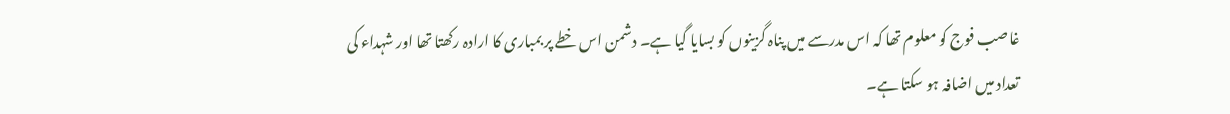غاصب فوج کو معلوم تھا کہ اس مدرسے میں پناہ گزینوں کو بسایا گیا ہے۔ دشمن اس خطے پر بمباری کا ارادہ رکھتا تھا اور شہداء کی تعداد میں اضافہ ہو سکتا ہے۔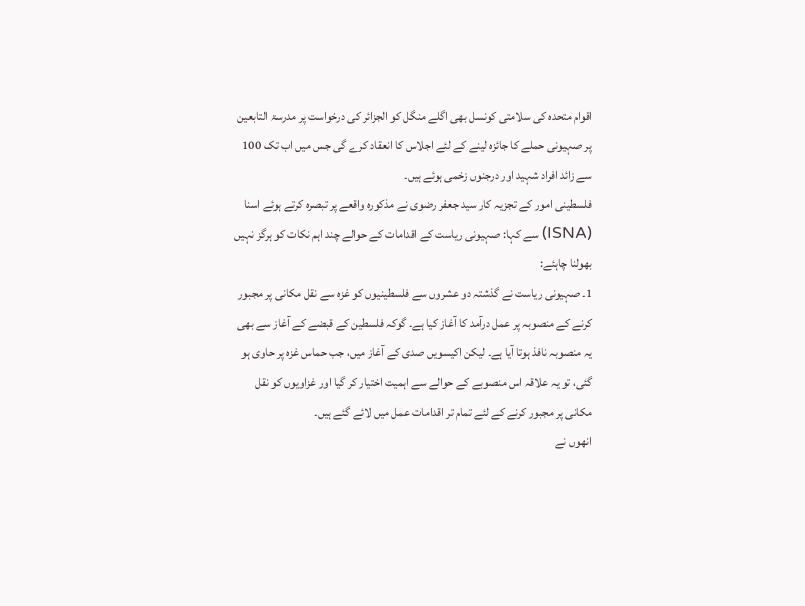اقوام متحدہ کی سلامتی کونسل بھی اگلے منگل کو الجزائر کی درخواست پر مدرسۃ التابعین پر صہیونی حملے کا جائزہ لینے کے لئے اجلاس کا انعقاد کرے گی جس میں اب تک 100 سے زائد افراد شہید اور درجنوں زخمی ہوئے ہیں۔
فلسطینی امور کے تجزیہ کار سید جعفر رضوی نے مذکورہ واقعے پر تبصرہ کرتے ہوئے اسنا (ISNA) سے کہا: صہیونی ریاست کے اقدامات کے حوالے چند اہم نکات کو ہرگز نہیں بھولنا چاہئے:
1۔ صہیونی ریاست نے گذشتہ دو عشروں سے فلسطینیوں کو غزہ سے نقل مکانی پر مجبور کرنے کے منصوبہ پر عمل درآمد کا آغاز کیا ہے۔ گوکہ فلسطین کے قبضے کے آغاز سے بھی یہ منصوبہ نافذ ہوتا آیا ہے۔ لیکن اکیسویں صدی کے آغاز میں، جب حماس غزہ پر حاوی ہو گئی، تو یہ علاقہ اس منصوبے کے حوالے سے اہمیت اختیار کر گیا اور غزاویوں کو نقل مکانی پر مجبور کرنے کے لئے تمام تر اقدامات عمل میں لائے گئے ہیں۔
انھوں نے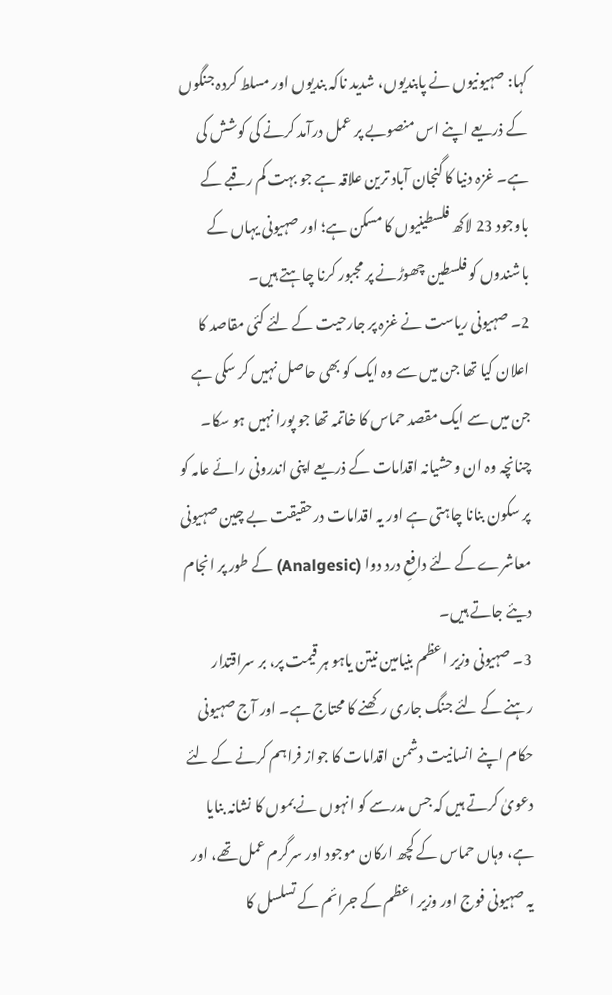کہا: صہیونیوں نے پابندیوں، شدید ناکہ بندیوں اور مسلط کردہ جنگوں کے ذریعے اپنے اس منصوبے پر عمل درآمد کرنے کی کوشش کی ہے۔ غزہ دنیا کا گنجان آباد ترین علاقہ ہے جو بہت کم رقبے کے باوجود 23 لاکھ فلسطینیوں کا مسکن ہے؛ اور صہیونی یہاں کے باشندوں کو فلسطین چھوڑنے پر مجبور کرنا چاہتے ہیں۔
2۔ صہیونی ریاست نے غزہ پر جارحیت کے لئے کئی مقاصد کا اعلان کیا تھا جن میں سے وہ ایک کو بھی حاصل نہیں کر سکی ہے جن میں سے ایک مقصد حماس کا خاتمہ تھا جو پورا نہیں ہو سکا۔ چنانچہ وہ ان وحشیانہ اقدامات کے ذریعے اپنی اندرونی رائے عامہ کو پر سکون بنانا چاہتی ہے اور یہ اقدامات درحقیقت بے چین صہیونی معاشرے کے لئے دافعِ درد دوا (Analgesic) کے طور پر انجام دیئے جاتے ہیں۔
3۔ صہیونی وزیر اعظم بنیامین نیتن یاہو ہر قیمت پر، بر سراقتدار رہنے کے لئے جنگ جاری رکھنے کا محتاج ہے۔ اور آج صہیونی حکام اپنے انسانیت دشمن اقدامات کا جواز فراہم کرنے کے لئے دعویٰ کرتے ہیں کہ جس مدرسے کو انہوں نے بموں کا نشانہ بنایا ہے، وہاں حماس کے کچھ ارکان موجود اور سرگرم عمل تھے، اور یہ صہیونی فوج اور وزیر اعظم کے جرائم کے تسلسل کا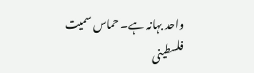واحد بہانہ ہے۔ حماس سمیت فلسطینی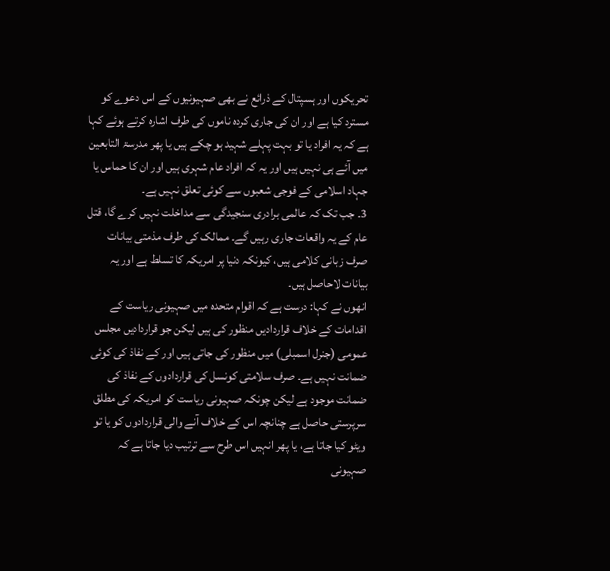تحریکوں اور ہسپتال کے ذرائع نے بھی صہیونیوں کے اس دعوے کو مسترد کیا ہے اور ان کی جاری کردہ ناموں کی طرف اشارہ کرتے ہوئے کہا ہے کہ یہ افراد یا تو بہت پہلے شہید ہو چکے ہیں یا پھر مدرسۃ التابعین میں آئے ہی نہیں ہیں اور یہ کہ افراد عام شہری ہیں اور ان کا حماس یا جہاد اسلامی کے فوجی شعبوں سے کوئی تعلق نہيں ہے۔
3۔ جب تک کہ عالمی برادری سنجیدگی سے مداخلت نہیں کرے گا، قتل عام کے یہ واقعات جاری رہیں گے۔ ممالک کی طرف مذمتی بیانات صرف زبانی کلامی ہیں، کیونکہ دنیا پر امریکہ کا تسلط ہے اور یہ بیانات لاحاصل ہیں۔
انھوں نے کہا: درست ہے کہ اقوام متحدہ میں صہیونی ریاست کے اقدامات کے خلاف قراردادیں منظور کی ہیں لیکن جو قراردادیں مجلس عمومی (جنرل اسمبلی) میں منظور کی جاتی ہیں اور کے نفاذ کی کوئی ضمانت نہیں ہے۔ صرف سلامتی کونسل کی قراردادوں کے نفاذ کی ضمانت موجود ہے لیکن چونکہ صہیونی ریاست کو امریکہ کی مطلق سرپرستی حاصل ہے چنانچہ اس کے خلاف آنے والی قراردادوں کو یا تو ویٹو کیا جاتا ہے، یا پھر انہیں اس طرح سے ترتیب دیا جاتا ہے کہ صہیونی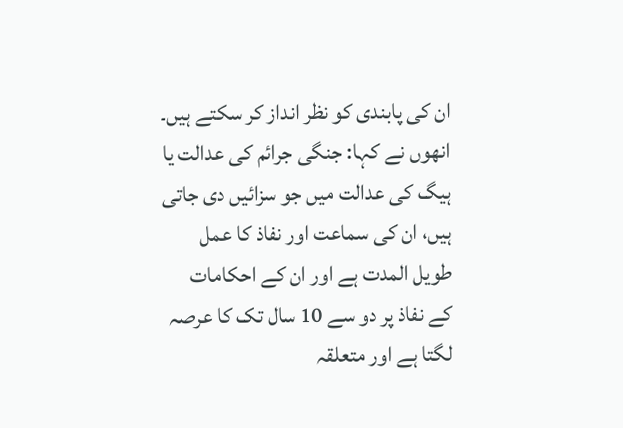ان کی پابندی کو نظر انداز کر سکتے ہیں۔
انھوں نے کہا: جنگی جرائم کی عدالت یا ہیگ کی عدالت میں جو سزائیں دی جاتی ہیں، ان کی سماعت اور نفاذ کا عمل طویل المدت ہے اور ان کے احکامات کے نفاذ پر دو سے 10 سال تک کا عرصہ لگتا ہے اور متعلقہ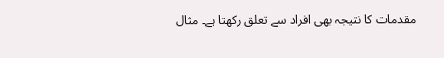مقدمات کا نتیجہ بھی افراد سے تعلق رکھتا ہے۔ مثال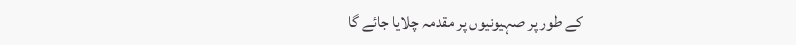کے طور پر صہیونیوں پر مقدمہ چلایا جائے گا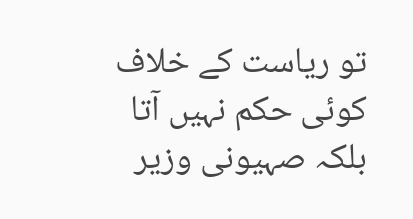تو ریاست کے خلاف کوئی حکم نہیں آتا بلکہ صہیونی وزیر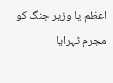اعظم یا وزیر جنگ کو مجرم ٹہرایا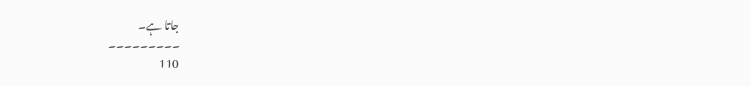جاتا ہے۔
۔۔۔۔۔۔۔۔۔
110